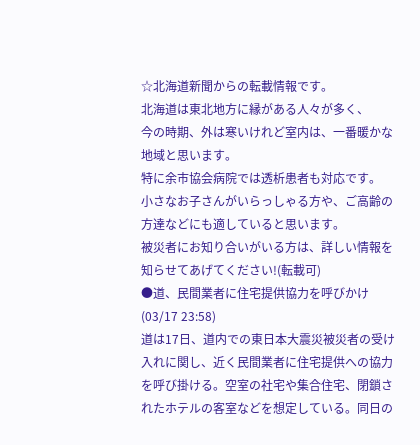☆北海道新聞からの転載情報です。
北海道は東北地方に縁がある人々が多く、
今の時期、外は寒いけれど室内は、一番暖かな地域と思います。
特に余市協会病院では透析患者も対応です。
小さなお子さんがいらっしゃる方や、ご高齢の方達などにも適していると思います。
被災者にお知り合いがいる方は、詳しい情報を知らせてあげてください!(転載可)
●道、民間業者に住宅提供協力を呼びかけ(03/17 23:58)
道は17日、道内での東日本大震災被災者の受け入れに関し、近く民間業者に住宅提供への協力を呼び掛ける。空室の社宅や集合住宅、閉鎖されたホテルの客室などを想定している。同日の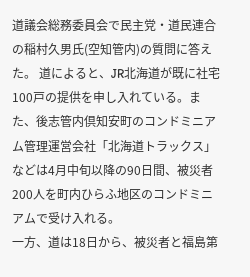道議会総務委員会で民主党・道民連合の稲村久男氏(空知管内)の質問に答えた。 道によると、JR北海道が既に社宅100戸の提供を申し入れている。また、後志管内倶知安町のコンドミニアム管理運営会社「北海道トラックス」などは4月中旬以降の90日間、被災者200人を町内ひらふ地区のコンドミニアムで受け入れる。
一方、道は18日から、被災者と福島第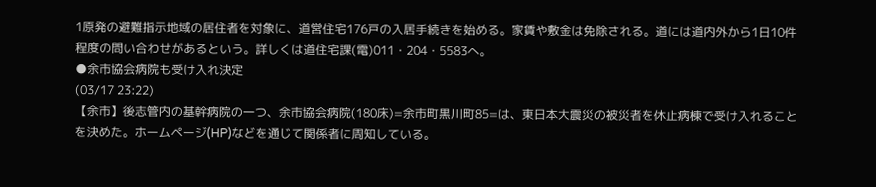1原発の避難指示地域の居住者を対象に、道営住宅176戸の入居手続きを始める。家賃や敷金は免除される。道には道内外から1日10件程度の問い合わせがあるという。詳しくは道住宅課(電)011・204・5583へ。
●余市協会病院も受け入れ決定
(03/17 23:22)
【余市】後志管内の基幹病院の一つ、余市協会病院(180床)=余市町黒川町85=は、東日本大震災の被災者を休止病棟で受け入れることを決めた。ホームページ(HP)などを通じて関係者に周知している。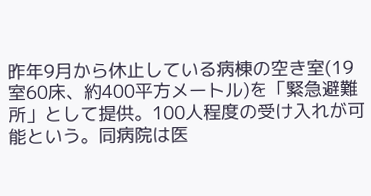昨年9月から休止している病棟の空き室(19室60床、約400平方メートル)を「緊急避難所」として提供。100人程度の受け入れが可能という。同病院は医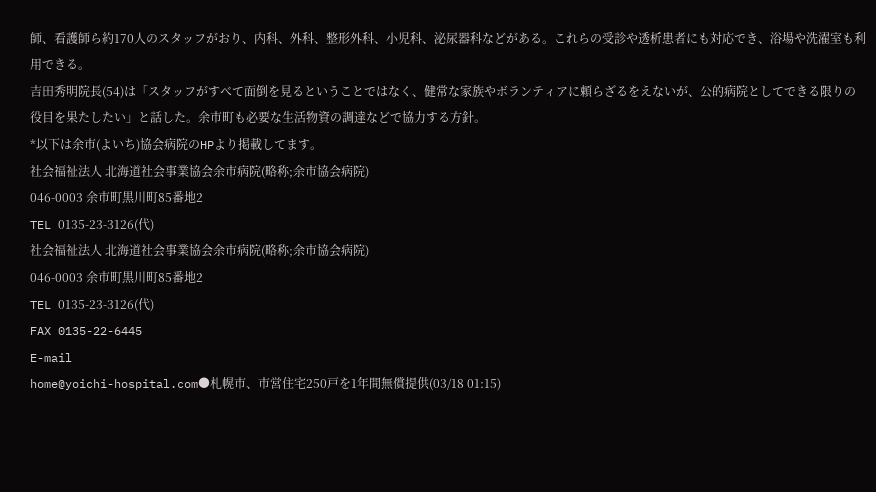師、看護師ら約170人のスタッフがおり、内科、外科、整形外科、小児科、泌尿器科などがある。これらの受診や透析患者にも対応でき、浴場や洗濯室も利用できる。
吉田秀明院長(54)は「スタッフがすべて面倒を見るということではなく、健常な家族やボランティアに頼らざるをえないが、公的病院としてできる限りの役目を果たしたい」と話した。余市町も必要な生活物資の調達などで協力する方針。
*以下は余市(よいち)協会病院のHPより掲載してます。
社会福祉法人 北海道社会事業協会余市病院(略称;余市協会病院)
046-0003 余市町黒川町85番地2
TEL 0135-23-3126(代)
社会福祉法人 北海道社会事業協会余市病院(略称;余市協会病院)
046-0003 余市町黒川町85番地2
TEL 0135-23-3126(代)
FAX 0135-22-6445
E-mail
home@yoichi-hospital.com●札幌市、市営住宅250戸を1年間無償提供(03/18 01:15)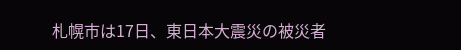札幌市は17日、東日本大震災の被災者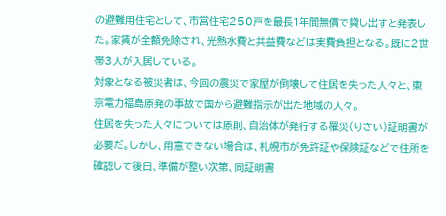の避難用住宅として、市営住宅250戸を最長1年間無償で貸し出すと発表した。家賃が全額免除され、光熱水費と共益費などは実費負担となる。既に2世帯3人が入居している。
対象となる被災者は、今回の震災で家屋が倒壊して住居を失った人々と、東京電力福島原発の事故で国から避難指示が出た地域の人々。
住居を失った人々については原則、自治体が発行する罹災(りさい)証明書が必要だ。しかし、用意できない場合は、札幌市が免許証や保険証などで住所を確認して後日、準備が整い次第、同証明書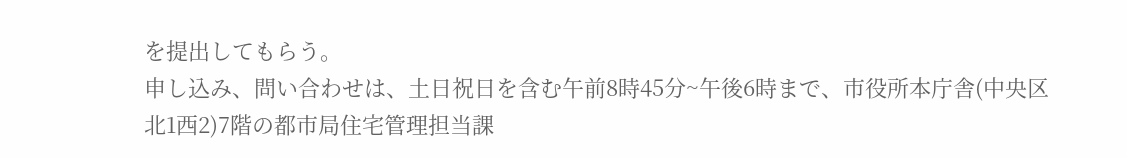を提出してもらう。
申し込み、問い合わせは、土日祝日を含む午前8時45分~午後6時まで、市役所本庁舎(中央区北1西2)7階の都市局住宅管理担当課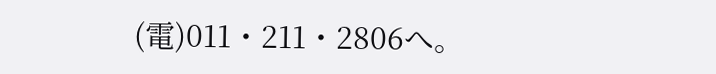(電)011・211・2806へ。